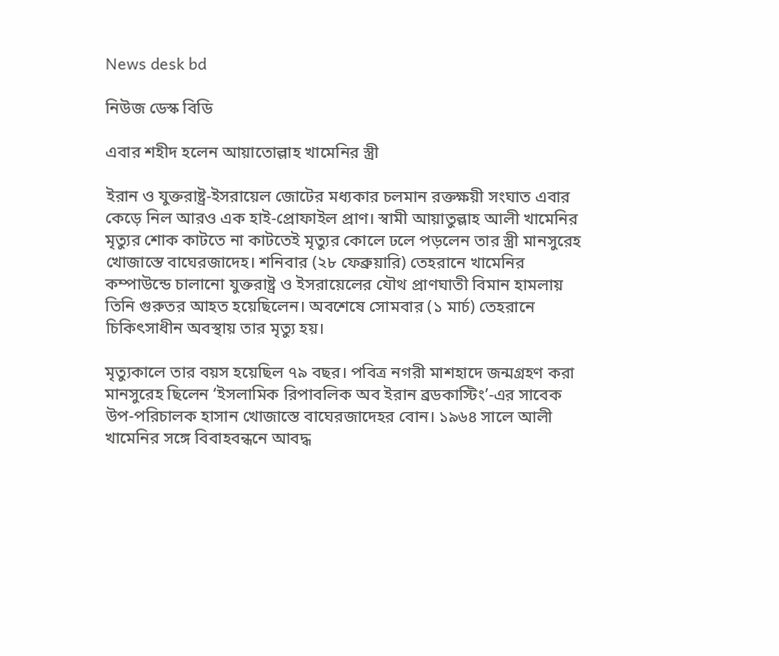News desk bd

নিউজ ডেস্ক বিডি

এবার শহীদ হলেন আয়াতোল্লাহ খামেনির স্ত্রী

ইরান ও যুক্তরাষ্ট্র-ইসরায়েল জোটের মধ্যকার চলমান রক্তক্ষয়ী সংঘাত এবার কেড়ে নিল আরও এক হাই-প্রোফাইল প্রাণ। স্বামী আয়াতুল্লাহ আলী খামেনির মৃত্যুর শোক কাটতে না কাটতেই মৃত্যুর কোলে ঢলে পড়লেন তার স্ত্রী মানসুরেহ খোজাস্তে বাঘেরজাদেহ। শনিবার (২৮ ফেব্রুয়ারি) তেহরানে খামেনির কম্পাউন্ডে চালানো যুক্তরাষ্ট্র ও ইসরায়েলের যৌথ প্রাণঘাতী বিমান হামলায় তিনি গুরুতর আহত হয়েছিলেন। অবশেষে সোমবার (১ মার্চ) তেহরানে চিকিৎসাধীন অবস্থায় তার মৃত্যু হয়।

মৃত্যুকালে তার বয়স হয়েছিল ৭৯ বছর। পবিত্র নগরী মাশহাদে জন্মগ্রহণ করা মানসুরেহ ছিলেন ‘ইসলামিক রিপাবলিক অব ইরান ব্রডকাস্টিং’-এর সাবেক উপ-পরিচালক হাসান খোজাস্তে বাঘেরজাদেহর বোন। ১৯৬৪ সালে আলী খামেনির সঙ্গে বিবাহবন্ধনে আবদ্ধ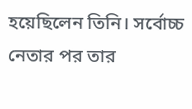হয়েছিলেন তিনি। সর্বোচ্চ নেতার পর তার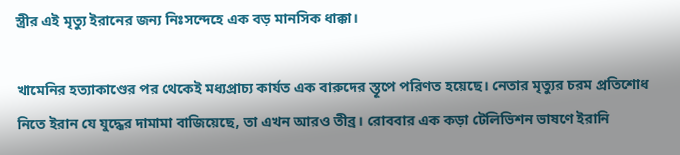স্ত্রীর এই মৃত্যু ইরানের জন্য নিঃসন্দেহে এক বড় মানসিক ধাক্কা।

খামেনির হত্যাকাণ্ডের পর থেকেই মধ্যপ্রাচ্য কার্যত এক বারুদের স্তূপে পরিণত হয়েছে। নেতার মৃত্যুর চরম প্রতিশোধ নিতে ইরান যে যুদ্ধের দামামা বাজিয়েছে, তা এখন আরও তীব্র। রোববার এক কড়া টেলিভিশন ভাষণে ইরানি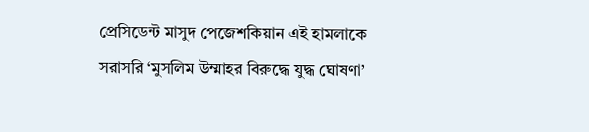প্রেসিডেন্ট মাসুদ পেজেশকিয়ান এই হামলাকে সরাসরি ‘মুসলিম উম্মাহর বিরুদ্ধে যুদ্ধ ঘোষণা’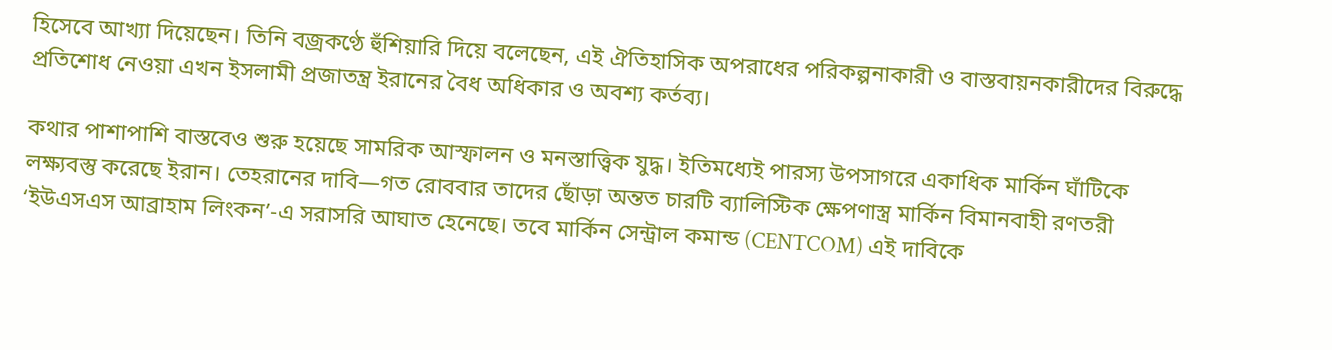হিসেবে আখ্যা দিয়েছেন। তিনি বজ্রকণ্ঠে হুঁশিয়ারি দিয়ে বলেছেন, এই ঐতিহাসিক অপরাধের পরিকল্পনাকারী ও বাস্তবায়নকারীদের বিরুদ্ধে প্রতিশোধ নেওয়া এখন ইসলামী প্রজাতন্ত্র ইরানের বৈধ অধিকার ও অবশ্য কর্তব্য।

কথার পাশাপাশি বাস্তবেও শুরু হয়েছে সামরিক আস্ফালন ও মনস্তাত্ত্বিক যুদ্ধ। ইতিমধ্যেই পারস্য উপসাগরে একাধিক মার্কিন ঘাঁটিকে লক্ষ্যবস্তু করেছে ইরান। তেহরানের দাবি—গত রোববার তাদের ছোঁড়া অন্তত চারটি ব্যালিস্টিক ক্ষেপণাস্ত্র মার্কিন বিমানবাহী রণতরী ‘ইউএসএস আব্রাহাম লিংকন’-এ সরাসরি আঘাত হেনেছে। তবে মার্কিন সেন্ট্রাল কমান্ড (CENTCOM) এই দাবিকে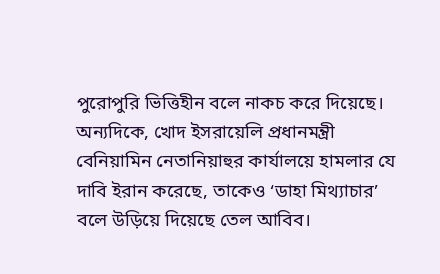পুরোপুরি ভিত্তিহীন বলে নাকচ করে দিয়েছে। অন্যদিকে, খোদ ইসরায়েলি প্রধানমন্ত্রী বেনিয়ামিন নেতানিয়াহুর কার্যালয়ে হামলার যে দাবি ইরান করেছে, তাকেও ‘ডাহা মিথ্যাচার’ বলে উড়িয়ে দিয়েছে তেল আবিব।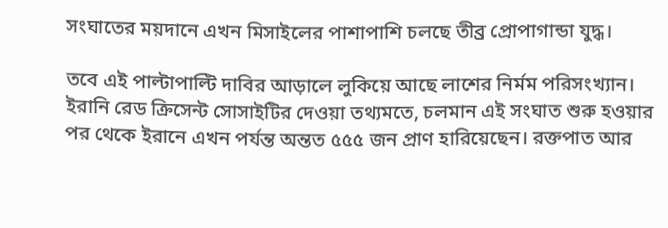সংঘাতের ময়দানে এখন মিসাইলের পাশাপাশি চলছে তীব্র প্রোপাগান্ডা যুদ্ধ।

তবে এই পাল্টাপাল্টি দাবির আড়ালে লুকিয়ে আছে লাশের নির্মম পরিসংখ্যান। ইরানি রেড ক্রিসেন্ট সোসাইটির দেওয়া তথ্যমতে, চলমান এই সংঘাত শুরু হওয়ার পর থেকে ইরানে এখন পর্যন্ত অন্তত ৫৫৫ জন প্রাণ হারিয়েছেন। রক্তপাত আর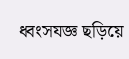ধ্বংসযজ্ঞ ছড়িয়ে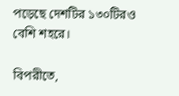পড়েছে দেশটির ১৩০টিরও বেশি শহরে।

বিপরীতে,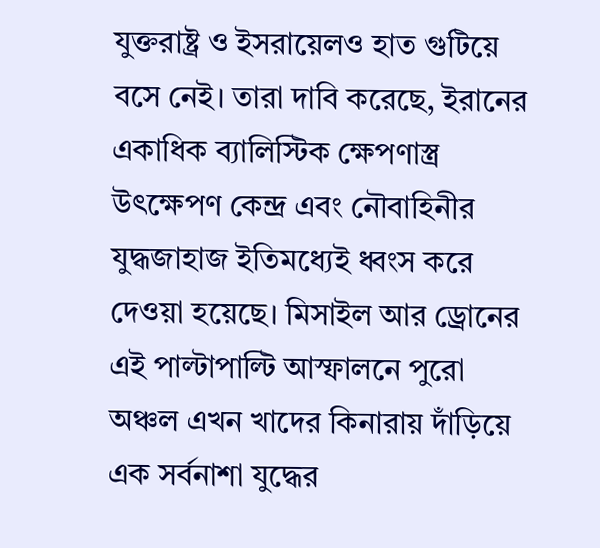যুক্তরাষ্ট্র ও ইসরায়েলও হাত গুটিয়ে বসে নেই। তারা দাবি করেছে, ইরানের একাধিক ব্যালিস্টিক ক্ষেপণাস্ত্র উৎক্ষেপণ কেন্দ্র এবং নৌবাহিনীর যুদ্ধজাহাজ ইতিমধ্যেই ধ্বংস করে দেওয়া হয়েছে। মিসাইল আর ড্রোনের এই পাল্টাপাল্টি আস্ফালনে পুরো অঞ্চল এখন খাদের কিনারায় দাঁড়িয়ে এক সর্বনাশা যুদ্ধের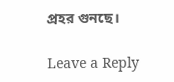প্রহর গুনছে।

Leave a Reply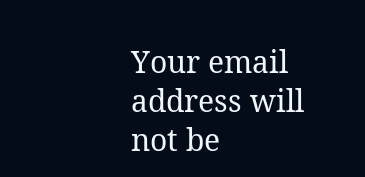Your email address will not be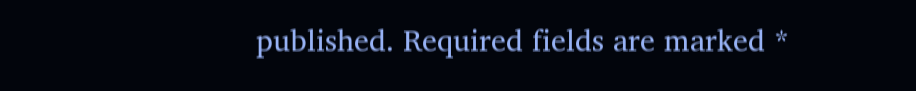published. Required fields are marked *